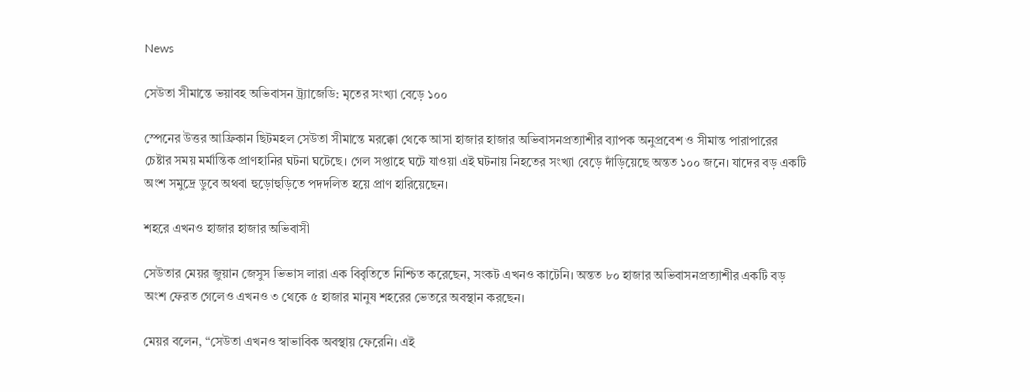News

সেউতা সীমান্তে ভয়াবহ অভিবাসন ট্র্যাজেডি: মৃতের সংখ্যা বেড়ে ১০০

স্পেনের উত্তর আফ্রিকান ছিটমহল সেউতা সীমান্তে মরক্কো থেকে আসা হাজার হাজার অভিবাসনপ্রত্যাশীর ব্যাপক অনুপ্রবেশ ও সীমান্ত পারাপারের চেষ্টার সময় মর্মান্তিক প্রাণহানির ঘটনা ঘটেছে। গেল সপ্তাহে ঘটে যাওয়া এই ঘটনায় নিহতের সংখ্যা বেড়ে দাঁড়িয়েছে অন্তত ১০০ জনে। যাদের বড় একটি অংশ সমুদ্রে ডুবে অথবা হুড়োহুড়িতে পদদলিত হয়ে প্রাণ হারিয়েছেন।

শহরে এখনও হাজার হাজার অভিবাসী

সেউতার মেয়র জুয়ান জেসুস ভিভাস লারা এক বিবৃতিতে নিশ্চিত করেছেন, সংকট এখনও কাটেনি। অন্তত ৮০ হাজার অভিবাসনপ্রত্যাশীর একটি বড় অংশ ফেরত গেলেও এখনও ৩ থেকে ৫ হাজার মানুষ শহরের ভেতরে অবস্থান করছেন।

মেয়র বলেন, “সেউতা এখনও স্বাভাবিক অবস্থায় ফেরেনি। এই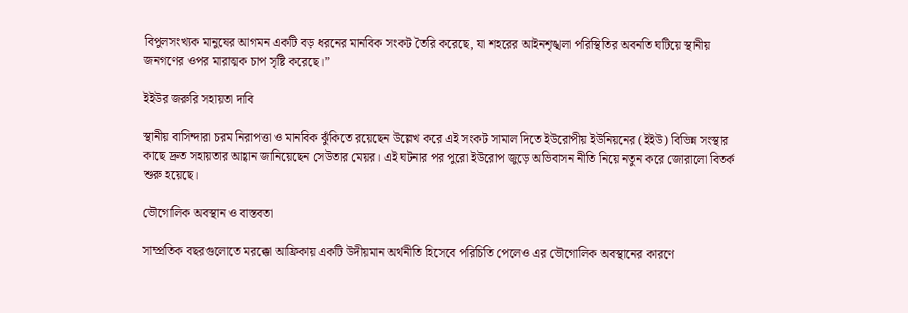বিপুলসংখ্যক মানুষের আগমন একটি বড় ধরনের মানবিক সংকট তৈরি করেছে, যা শহরের আইনশৃঙ্খলা পরিস্থিতির অবনতি ঘটিয়ে স্থানীয় জনগণের ওপর মারাত্মক চাপ সৃষ্টি করেছে।”

ইইউর জরুরি সহায়তা দাবি

স্থানীয় বাসিন্দারা চরম নিরাপত্তা ও মানবিক ঝুঁকিতে রয়েছেন উল্লেখ করে এই সংকট সামাল দিতে ইউরোপীয় ইউনিয়নের (ইইউ) বিভিন্ন সংস্থার কাছে দ্রুত সহায়তার আহ্বান জানিয়েছেন সেউতার মেয়র। এই ঘটনার পর পুরো ইউরোপ জুড়ে অভিবাসন নীতি নিয়ে নতুন করে জোরালো বিতর্ক শুরু হয়েছে।

ভৌগোলিক অবস্থান ও বাস্তবতা

সাম্প্রতিক বছরগুলোতে মরক্কো আফ্রিকায় একটি উদীয়মান অর্থনীতি হিসেবে পরিচিতি পেলেও এর ভৌগোলিক অবস্থানের কারণে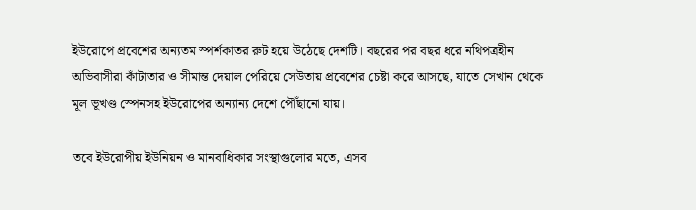ইউরোপে প্রবেশের অন্যতম স্পর্শকাতর রুট হয়ে উঠেছে দেশটি। বছরের পর বছর ধরে নথিপত্রহীন অভিবাসীরা কাঁটাতার ও সীমান্ত দেয়াল পেরিয়ে সেউতায় প্রবেশের চেষ্টা করে আসছে, যাতে সেখান থেকে মূল ভূখণ্ড স্পেনসহ ইউরোপের অন্যান্য দেশে পৌঁছানো যায়।

তবে ইউরোপীয় ইউনিয়ন ও মানবাধিকার সংস্থাগুলোর মতে, এসব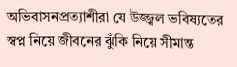অভিবাসনপ্রত্যাশীরা যে উজ্জ্বল ভবিষ্যতের স্বপ্ন নিয়ে জীবনের ঝুঁকি নিয়ে সীমান্ত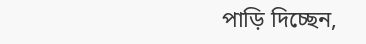পাড়ি দিচ্ছেন,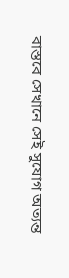বাস্তবে সেখানে সেই সুযোগ অত্যন্ত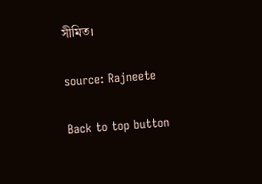সীমিত।

source: Rajneete

Back to top button